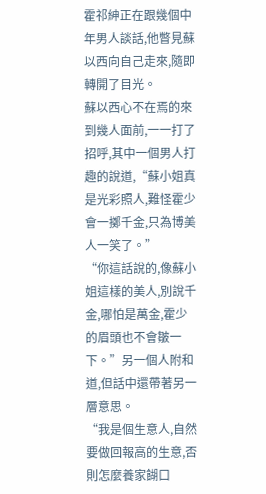霍祁紳正在跟幾個中年男人談話,他瞥見蘇以西向自己走來,隨即轉開了目光。
蘇以西心不在焉的來到幾人面前,一一打了招呼,其中一個男人打趣的說道,“蘇小姐真是光彩照人,難怪霍少會一擲千金,只為博美人一笑了。”
“你這話說的,像蘇小姐這樣的美人,別說千金,哪怕是萬金,霍少的眉頭也不會皺一下。”另一個人附和道,但話中還帶著另一層意思。
“我是個生意人,自然要做回報高的生意,否則怎麼養家餬口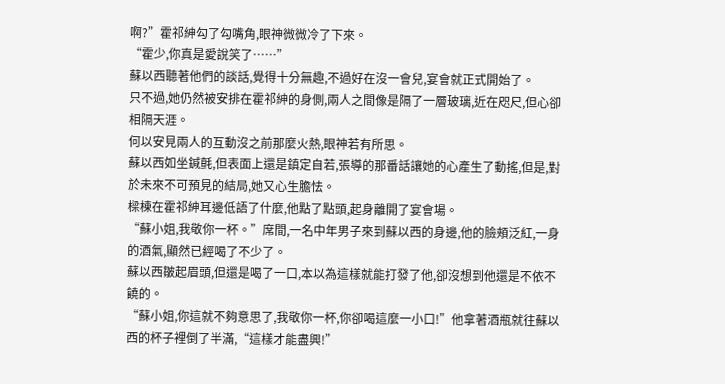啊?”霍祁紳勾了勾嘴角,眼神微微冷了下來。
“霍少,你真是愛說笑了……”
蘇以西聽著他們的談話,覺得十分無趣,不過好在沒一會兒,宴會就正式開始了。
只不過,她仍然被安排在霍祁紳的身側,兩人之間像是隔了一層玻璃,近在咫尺,但心卻相隔天涯。
何以安見兩人的互動沒之前那麼火熱,眼神若有所思。
蘇以西如坐鍼氈,但表面上還是鎮定自若,張導的那番話讓她的心產生了動搖,但是,對於未來不可預見的結局,她又心生膽怯。
樑棟在霍祁紳耳邊低語了什麼,他點了點頭,起身離開了宴會場。
“蘇小姐,我敬你一杯。”席間,一名中年男子來到蘇以西的身邊,他的臉頰泛紅,一身的酒氣,顯然已經喝了不少了。
蘇以西皺起眉頭,但還是喝了一口,本以為這樣就能打發了他,卻沒想到他還是不依不饒的。
“蘇小姐,你這就不夠意思了,我敬你一杯,你卻喝這麼一小口!”他拿著酒瓶就往蘇以西的杯子裡倒了半滿,“這樣才能盡興!”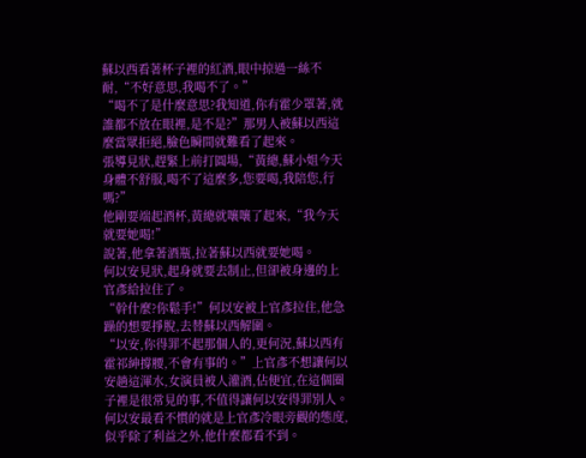蘇以西看著杯子裡的紅酒,眼中掠過一絲不耐,“不好意思,我喝不了。”
“喝不了是什麼意思?我知道,你有霍少罩著,就誰都不放在眼裡,是不是?”那男人被蘇以西這麼當眾拒絕,臉色瞬間就難看了起來。
張導見狀,趕緊上前打圓場,“黃總,蘇小姐今天身體不舒服,喝不了這麼多,您要喝,我陪您,行嗎?”
他剛要端起酒杯,黃總就嚷嚷了起來,“我今天就要她喝!”
說著,他拿著酒瓶,拉著蘇以西就要她喝。
何以安見狀,起身就要去制止,但卻被身邊的上官彥給拉住了。
“幹什麼?你鬆手!”何以安被上官彥拉住,他急躁的想要掙脫,去替蘇以西解圍。
“以安,你得罪不起那個人的,更何況,蘇以西有霍祁紳撐腰,不會有事的。”上官彥不想讓何以安趟這渾水,女演員被人灌酒,佔便宜,在這個圈子裡是很常見的事,不值得讓何以安得罪別人。
何以安最看不慣的就是上官彥冷眼旁觀的態度,似乎除了利益之外,他什麼都看不到。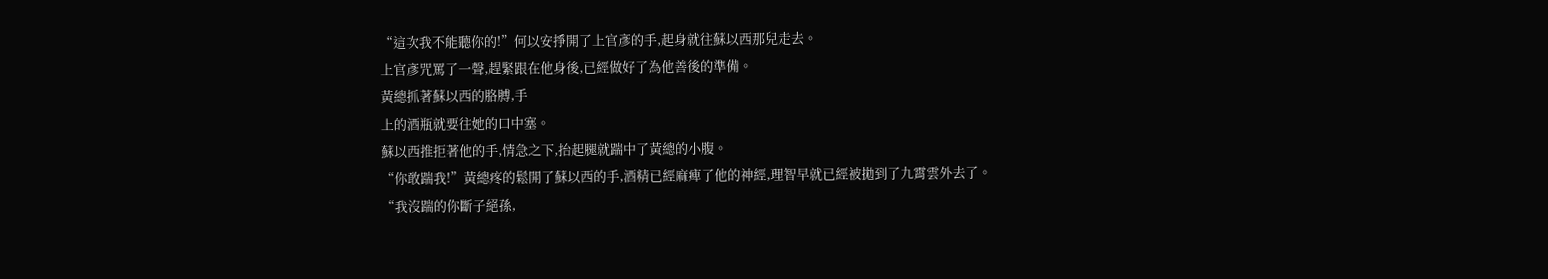“這次我不能聽你的!”何以安掙開了上官彥的手,起身就往蘇以西那兒走去。
上官彥咒罵了一聲,趕緊跟在他身後,已經做好了為他善後的準備。
黃總抓著蘇以西的胳膊,手
上的酒瓶就要往她的口中塞。
蘇以西推拒著他的手,情急之下,抬起腿就踹中了黃總的小腹。
“你敢踹我!”黃總疼的鬆開了蘇以西的手,酒精已經麻痺了他的神經,理智早就已經被拋到了九霄雲外去了。
“我沒踹的你斷子絕孫,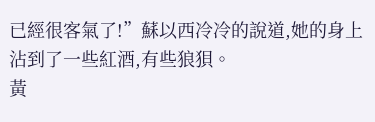已經很客氣了!”蘇以西冷冷的說道,她的身上沾到了一些紅酒,有些狼狽。
黃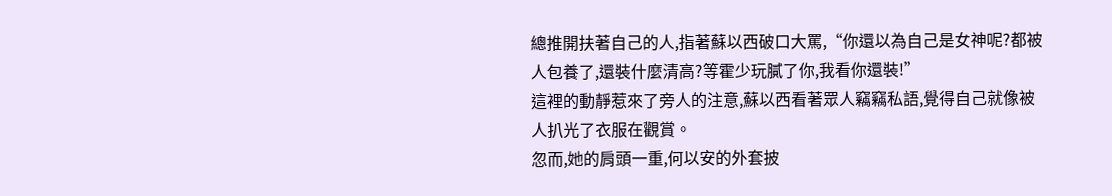總推開扶著自己的人,指著蘇以西破口大罵,“你還以為自己是女神呢?都被人包養了,還裝什麼清高?等霍少玩膩了你,我看你還裝!”
這裡的動靜惹來了旁人的注意,蘇以西看著眾人竊竊私語,覺得自己就像被人扒光了衣服在觀賞。
忽而,她的肩頭一重,何以安的外套披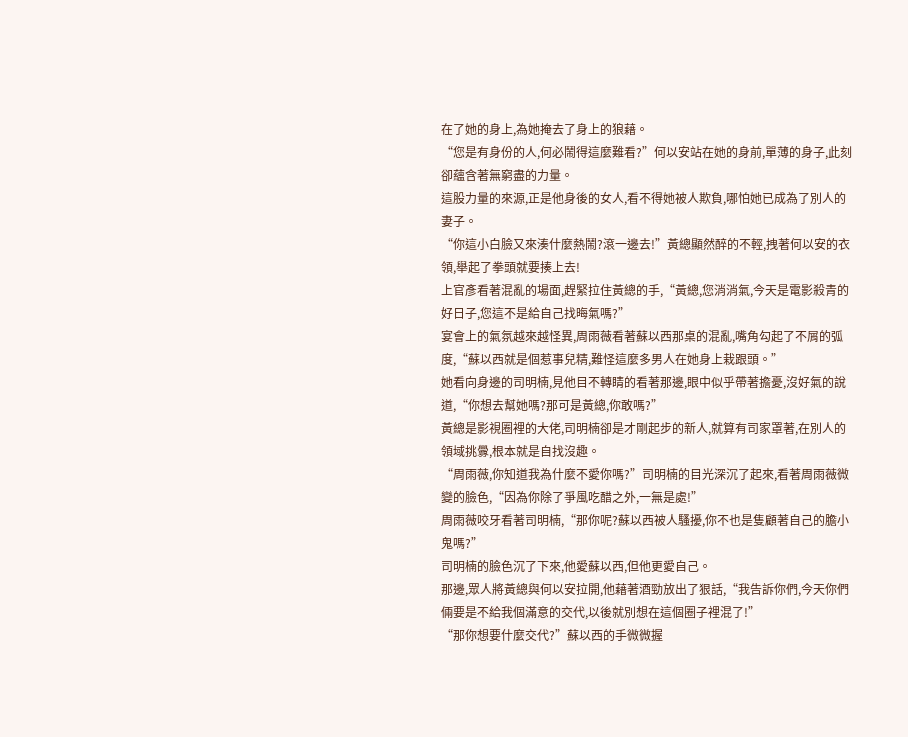在了她的身上,為她掩去了身上的狼藉。
“您是有身份的人,何必鬧得這麼難看?”何以安站在她的身前,單薄的身子,此刻卻蘊含著無窮盡的力量。
這股力量的來源,正是他身後的女人,看不得她被人欺負,哪怕她已成為了別人的妻子。
“你這小白臉又來湊什麼熱鬧?滾一邊去!”黃總顯然醉的不輕,拽著何以安的衣領,舉起了拳頭就要揍上去!
上官彥看著混亂的場面,趕緊拉住黃總的手,“黃總,您消消氣,今天是電影殺青的好日子,您這不是給自己找晦氣嗎?”
宴會上的氣氛越來越怪異,周雨薇看著蘇以西那桌的混亂,嘴角勾起了不屑的弧度,“蘇以西就是個惹事兒精,難怪這麼多男人在她身上栽跟頭。”
她看向身邊的司明楠,見他目不轉睛的看著那邊,眼中似乎帶著擔憂,沒好氣的說道,“你想去幫她嗎?那可是黃總,你敢嗎?”
黃總是影視圈裡的大佬,司明楠卻是才剛起步的新人,就算有司家罩著,在別人的領域挑釁,根本就是自找沒趣。
“周雨薇,你知道我為什麼不愛你嗎?”司明楠的目光深沉了起來,看著周雨薇微變的臉色,“因為你除了爭風吃醋之外,一無是處!”
周雨薇咬牙看著司明楠,“那你呢?蘇以西被人騷擾,你不也是隻顧著自己的膽小鬼嗎?”
司明楠的臉色沉了下來,他愛蘇以西,但他更愛自己。
那邊,眾人將黃總與何以安拉開,他藉著酒勁放出了狠話,“我告訴你們,今天你們倆要是不給我個滿意的交代,以後就別想在這個圈子裡混了!”
“那你想要什麼交代?”蘇以西的手微微握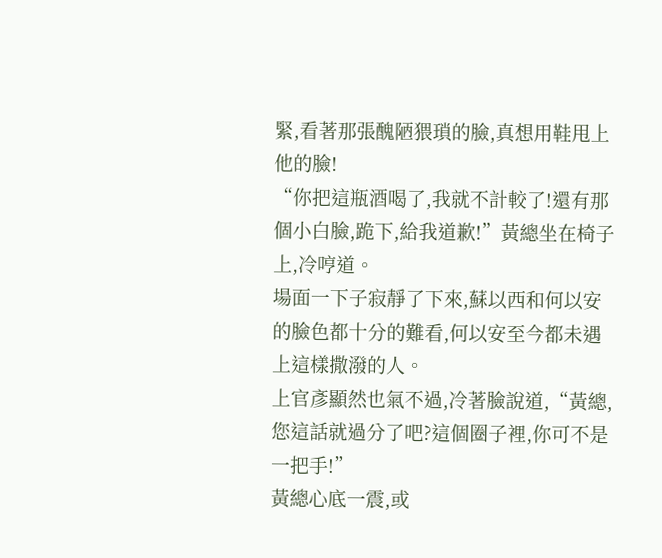緊,看著那張醜陋猥瑣的臉,真想用鞋甩上他的臉!
“你把這瓶酒喝了,我就不計較了!還有那個小白臉,跪下,給我道歉!”黃總坐在椅子上,冷哼道。
場面一下子寂靜了下來,蘇以西和何以安的臉色都十分的難看,何以安至今都未遇上這樣撒潑的人。
上官彥顯然也氣不過,冷著臉說道,“黃總,您這話就過分了吧?這個圈子裡,你可不是一把手!”
黃總心底一震,或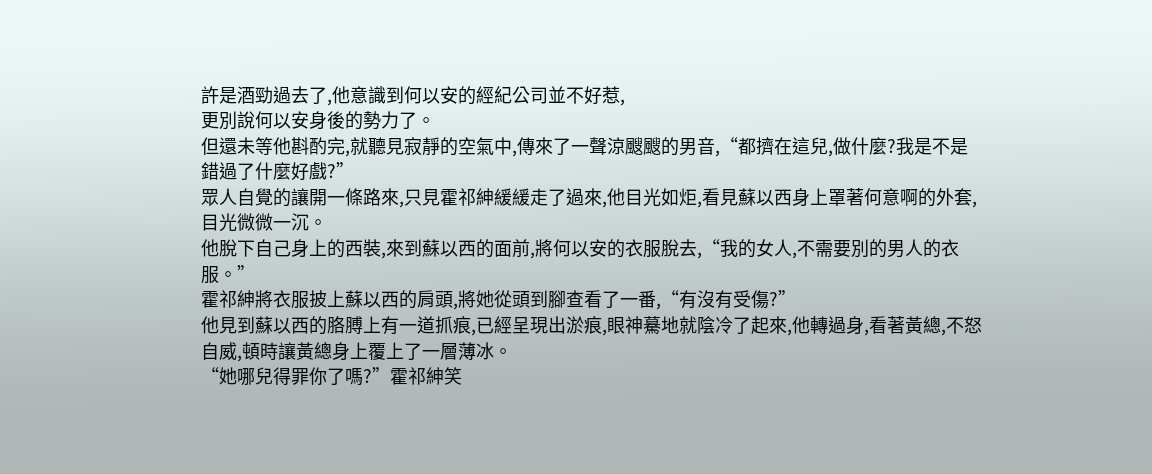許是酒勁過去了,他意識到何以安的經紀公司並不好惹,
更別說何以安身後的勢力了。
但還未等他斟酌完,就聽見寂靜的空氣中,傳來了一聲涼颼颼的男音,“都擠在這兒,做什麼?我是不是錯過了什麼好戲?”
眾人自覺的讓開一條路來,只見霍祁紳緩緩走了過來,他目光如炬,看見蘇以西身上罩著何意啊的外套,目光微微一沉。
他脫下自己身上的西裝,來到蘇以西的面前,將何以安的衣服脫去,“我的女人,不需要別的男人的衣服。”
霍祁紳將衣服披上蘇以西的肩頭,將她從頭到腳查看了一番,“有沒有受傷?”
他見到蘇以西的胳膊上有一道抓痕,已經呈現出淤痕,眼神驀地就陰冷了起來,他轉過身,看著黃總,不怒自威,頓時讓黃總身上覆上了一層薄冰。
“她哪兒得罪你了嗎?”霍祁紳笑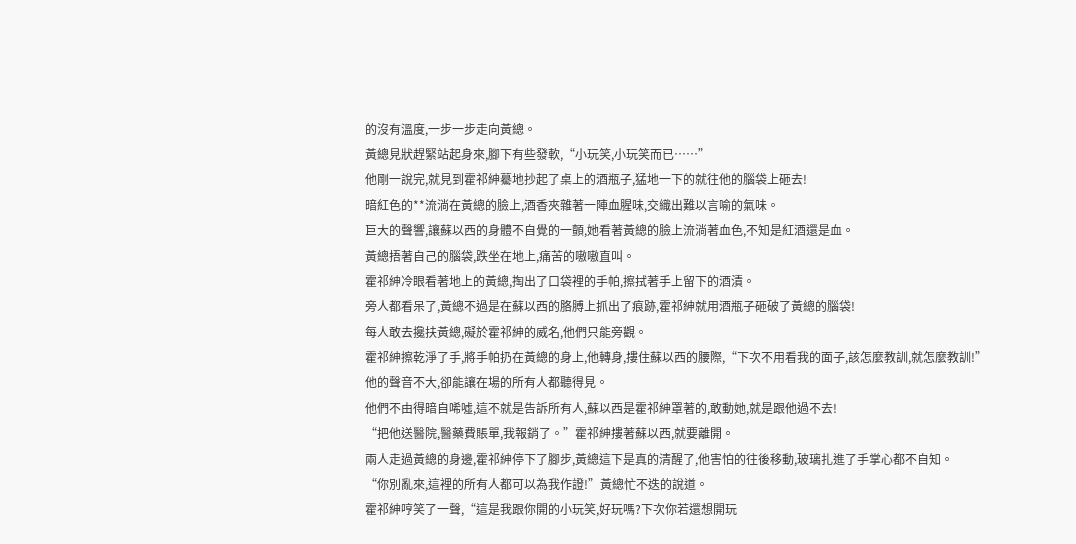的沒有溫度,一步一步走向黃總。
黃總見狀趕緊站起身來,腳下有些發軟,“小玩笑,小玩笑而已……”
他剛一說完,就見到霍祁紳驀地抄起了桌上的酒瓶子,猛地一下的就往他的腦袋上砸去!
暗紅色的**流淌在黃總的臉上,酒香夾雜著一陣血腥味,交織出難以言喻的氣味。
巨大的聲響,讓蘇以西的身體不自覺的一顫,她看著黃總的臉上流淌著血色,不知是紅酒還是血。
黃總捂著自己的腦袋,跌坐在地上,痛苦的嗷嗷直叫。
霍祁紳冷眼看著地上的黃總,掏出了口袋裡的手帕,擦拭著手上留下的酒漬。
旁人都看呆了,黃總不過是在蘇以西的胳膊上抓出了痕跡,霍祁紳就用酒瓶子砸破了黃總的腦袋!
每人敢去攙扶黃總,礙於霍祁紳的威名,他們只能旁觀。
霍祁紳擦乾淨了手,將手帕扔在黃總的身上,他轉身,摟住蘇以西的腰際,“下次不用看我的面子,該怎麼教訓,就怎麼教訓!”
他的聲音不大,卻能讓在場的所有人都聽得見。
他們不由得暗自唏噓,這不就是告訴所有人,蘇以西是霍祁紳罩著的,敢動她,就是跟他過不去!
“把他送醫院,醫藥費賬單,我報銷了。”霍祁紳摟著蘇以西,就要離開。
兩人走過黃總的身邊,霍祁紳停下了腳步,黃總這下是真的清醒了,他害怕的往後移動,玻璃扎進了手掌心都不自知。
“你別亂來,這裡的所有人都可以為我作證!”黃總忙不迭的說道。
霍祁紳哼笑了一聲,“這是我跟你開的小玩笑,好玩嗎?下次你若還想開玩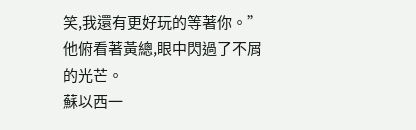笑,我還有更好玩的等著你。”
他俯看著黃總,眼中閃過了不屑的光芒。
蘇以西一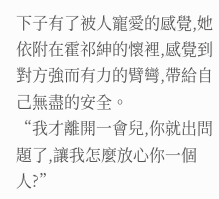下子有了被人寵愛的感覺,她依附在霍祁紳的懷裡,感覺到對方強而有力的臂彎,帶給自己無盡的安全。
“我才離開一會兒,你就出問題了,讓我怎麼放心你一個人?”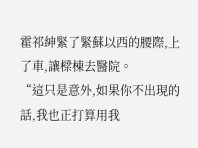霍祁紳緊了緊蘇以西的腰際,上了車,讓樑棟去醫院。
“這只是意外,如果你不出現的話,我也正打算用我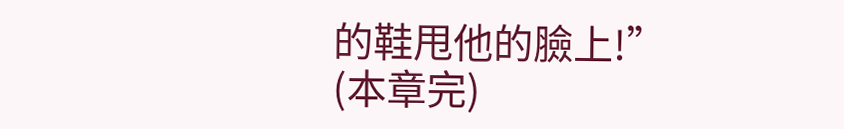的鞋甩他的臉上!”
(本章完)